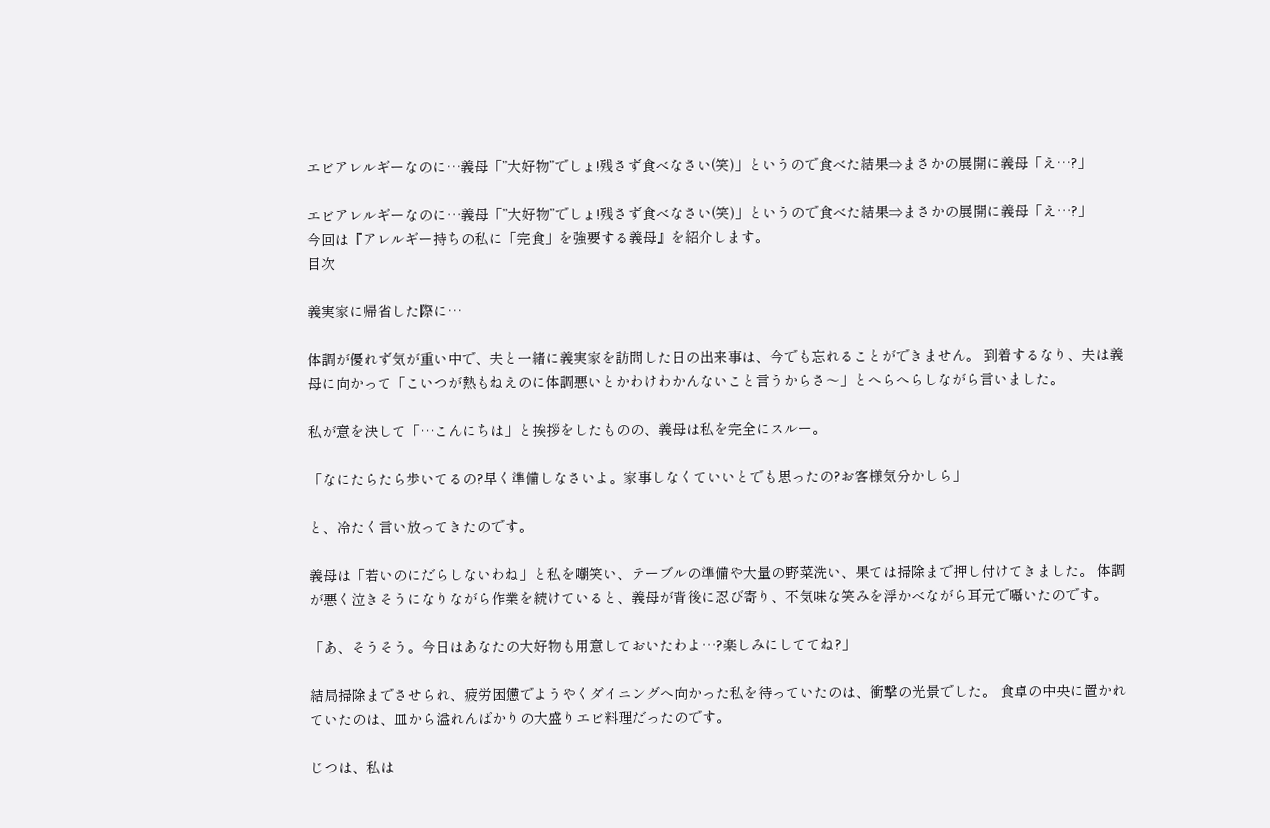エビアレルギーなのに…義母「”大好物”でしょ!残さず食べなさい(笑)」というので食べた結果⇒まさかの展開に義母「え…?」

エビアレルギーなのに…義母「”大好物”でしょ!残さず食べなさい(笑)」というので食べた結果⇒まさかの展開に義母「え…?」
今回は『アレルギー持ちの私に「完食」を強要する義母』を紹介します。
目次

義実家に帰省した際に…

体調が優れず気が重い中で、夫と一緒に義実家を訪問した日の出来事は、今でも忘れることができません。 到着するなり、夫は義母に向かって「こいつが熱もねえのに体調悪いとかわけわかんないこと言うからさ〜」とへらへらしながら言いました。

私が意を決して「…こんにちは」と挨拶をしたものの、義母は私を完全にスルー。

「なにたらたら歩いてるの?早く準備しなさいよ。家事しなくていいとでも思ったの?お客様気分かしら」

と、冷たく言い放ってきたのです。

義母は「若いのにだらしないわね」と私を嘲笑い、テーブルの準備や大量の野菜洗い、果ては掃除まで押し付けてきました。 体調が悪く泣きそうになりながら作業を続けていると、義母が背後に忍び寄り、不気味な笑みを浮かべながら耳元で囁いたのです。

「あ、そうそう。今日はあなたの大好物も用意しておいたわよ…?楽しみにしててね?」

結局掃除までさせられ、疲労困憊でようやくダイニングへ向かった私を待っていたのは、衝撃の光景でした。 食卓の中央に置かれていたのは、皿から溢れんばかりの大盛りエビ料理だったのです。

じつは、私は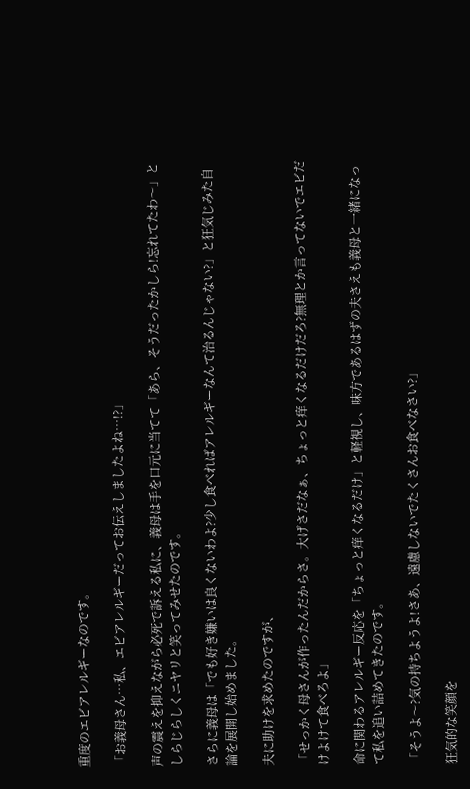重度のエビアレルギーなのです。

「お義母さん…私、エビアレルギーだってお伝えしましたよね…!?」

声の震えを抑えながら必死で訴える私に、義母は手を口元に当てて「あら、そうだったかしら!忘れてたわ〜」としらじらしくニヤリと笑ってみせたのです。

さらに義母は「でも好き嫌いは良くないわよ?少し食べればアレルギーなんて治るんじゃない?」と狂気じみた自論を展開し始めました。

夫に助けを求めたのですが、

「せっかく母さんが作ったんだからさ。大げさだなぁ、ちょっと痒くなるだけだろ?無理とか言ってないでエビだけよけて食べろよ」

命に関わるアレルギー反応を「ちょっと痒くなるだけ」と軽視し、味方であるはずの夫さえも義母と一緒になって私を追い詰めてきたのです。

「そうよ〜?気の持ちようよ!さあ、遠慮しないでたくさんお食べなさい?」

狂気的な笑顔を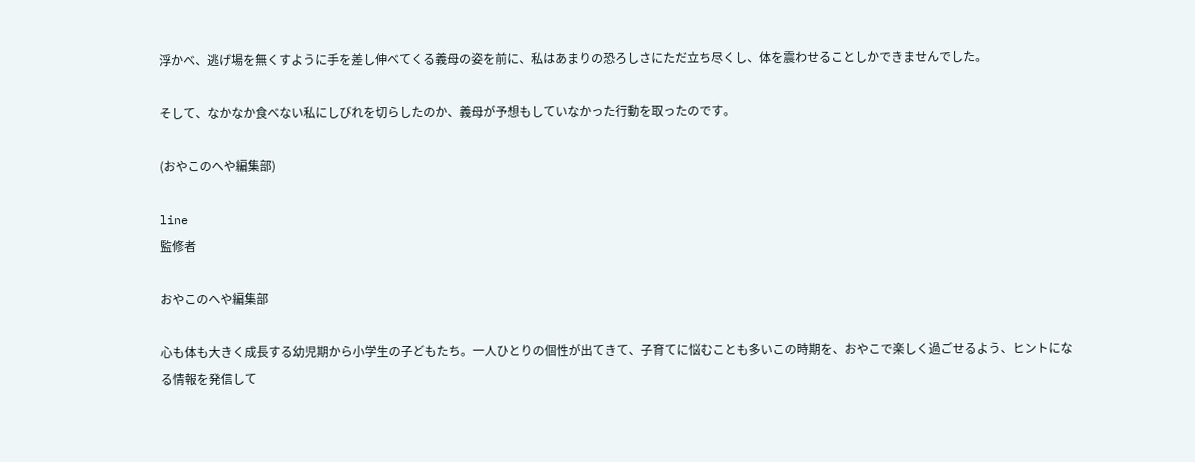浮かべ、逃げ場を無くすように手を差し伸べてくる義母の姿を前に、私はあまりの恐ろしさにただ立ち尽くし、体を震わせることしかできませんでした。

そして、なかなか食べない私にしびれを切らしたのか、義母が予想もしていなかった行動を取ったのです。

(おやこのへや編集部)

line
監修者

おやこのへや編集部

心も体も大きく成長する幼児期から小学生の子どもたち。一人ひとりの個性が出てきて、子育てに悩むことも多いこの時期を、おやこで楽しく過ごせるよう、ヒントになる情報を発信して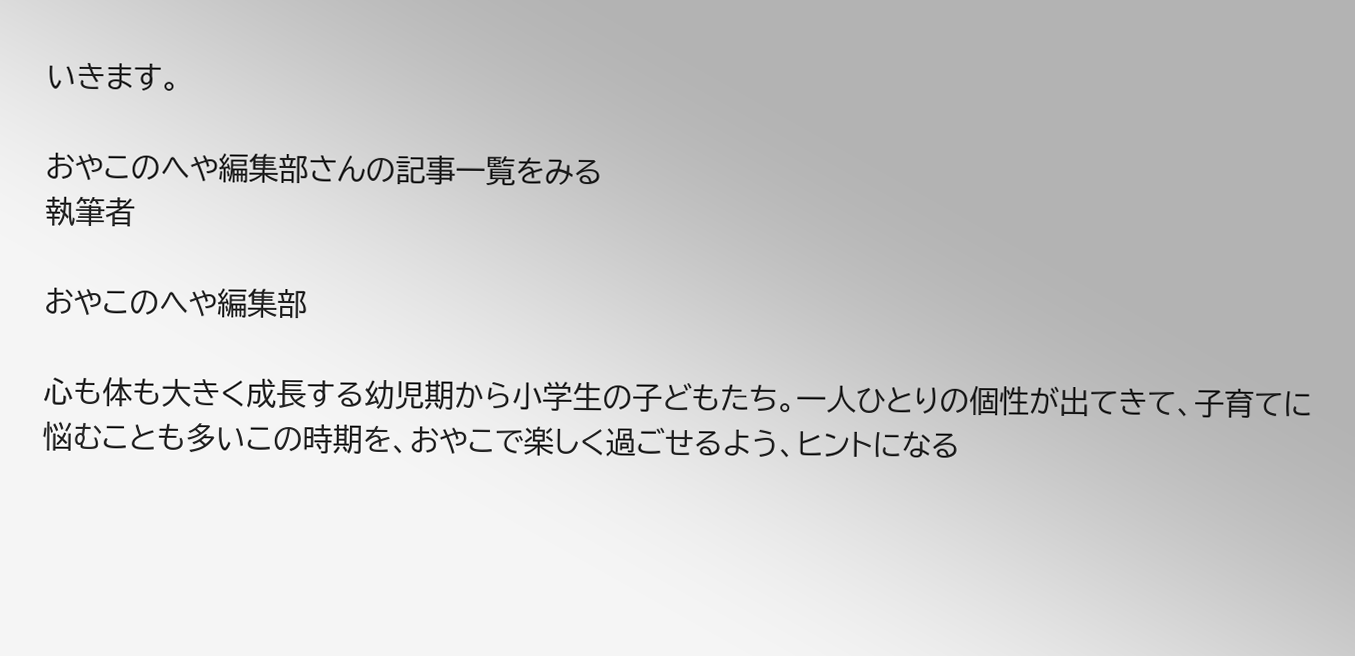いきます。

おやこのへや編集部さんの記事一覧をみる
執筆者

おやこのへや編集部

心も体も大きく成長する幼児期から小学生の子どもたち。一人ひとりの個性が出てきて、子育てに悩むことも多いこの時期を、おやこで楽しく過ごせるよう、ヒントになる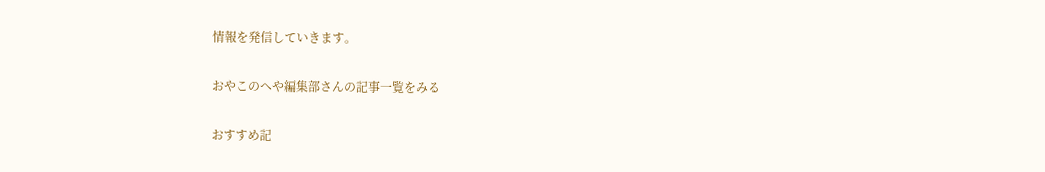情報を発信していきます。

おやこのへや編集部さんの記事一覧をみる

おすすめ記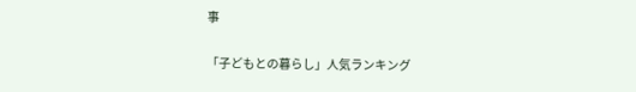事

「子どもとの暮らし」人気ランキング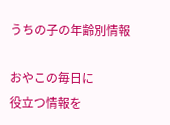うちの子の年齢別情報

おやこの毎日に
役立つ情報を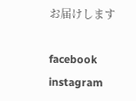お届けします

facebook instagram